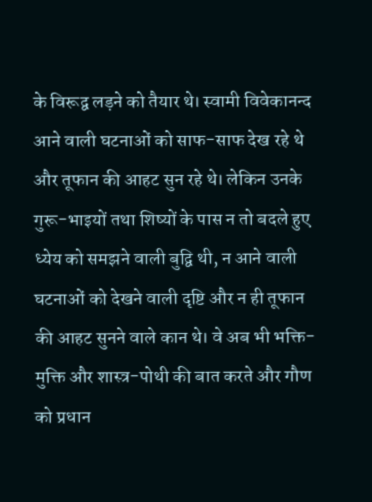के विरूद्व लड़ने को तैयार थे। स्वामी विवेकानन्द आने वाली घटनाओं को साफ-साफ देख रहे थे और तूफान की आहट सुन रहे थे। लेकिन उनके गुरू-भाइयों तथा शिष्यों के पास न तो बदले हुए ध्येय को समझने वाली बुद्वि थी, न आने वाली घटनाओं को देखने वाली दृष्टि और न ही तूफान की आहट सुनने वाले कान थे। वे अब भी भक्ति-मुक्ति और शास्त्र-पोथी की बात करते और गौण को प्रधान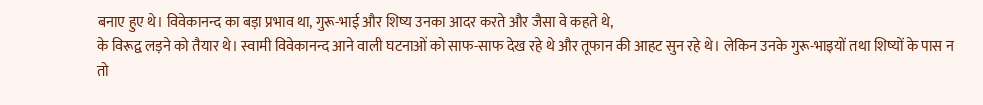बनाए हुए थे। विवेकानन्द का बड़ा प्रभाव था, गुरू-भाई और शिष्य उनका आदर करते और जैसा वे कहते थे,
के विरूद्व लड़ने को तैयार थे। स्वामी विवेकानन्द आने वाली घटनाओं को साफ-साफ देख रहे थे और तूफान की आहट सुन रहे थे। लेकिन उनके गुरू-भाइयों तथा शिष्यों के पास न तो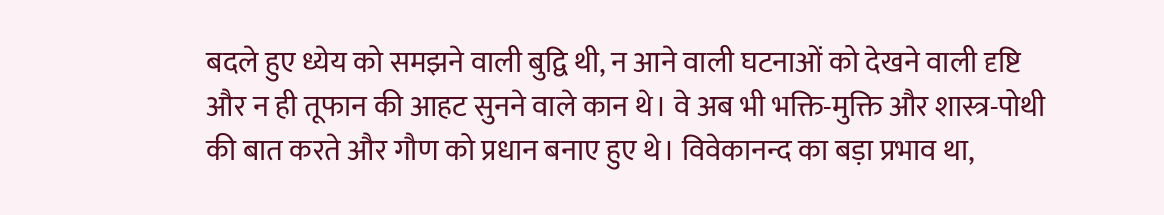बदले हुए ध्येय को समझने वाली बुद्वि थी, न आने वाली घटनाओं को देखने वाली दृष्टि और न ही तूफान की आहट सुनने वाले कान थे। वे अब भी भक्ति-मुक्ति और शास्त्र-पोथी की बात करते और गौण को प्रधान बनाए हुए थे। विवेकानन्द का बड़ा प्रभाव था,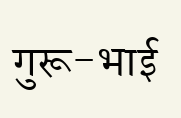गुरू-भाई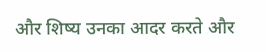और शिष्य उनका आदर करते और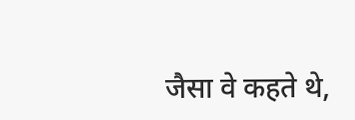जैसा वे कहते थे,